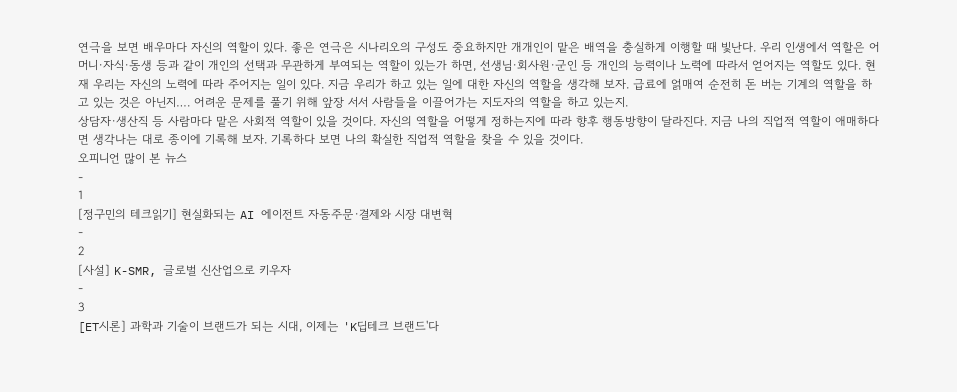연극을 보면 배우마다 자신의 역할이 있다. 좋은 연극은 시나리오의 구성도 중요하지만 개개인이 맡은 배역을 충실하게 이행할 때 빛난다. 우리 인생에서 역할은 어머니·자식·동생 등과 같이 개인의 선택과 무관하게 부여되는 역할이 있는가 하면, 선생님·회사원·군인 등 개인의 능력이나 노력에 따라서 얻어지는 역할도 있다. 현재 우리는 자신의 노력에 따라 주어지는 일이 있다. 지금 우리가 하고 있는 일에 대한 자신의 역할을 생각해 보자. 급료에 얽매여 순전히 돈 버는 기계의 역할을 하고 있는 것은 아닌지…. 어려운 문제를 풀기 위해 앞장 서서 사람들을 이끌어가는 지도자의 역할을 하고 있는지.
상담자·생산직 등 사람마다 맡은 사회적 역할이 있을 것이다. 자신의 역할을 어떻게 정하는지에 따라 향후 행동방향이 달라진다. 지금 나의 직업적 역할이 애매하다면 생각나는 대로 종이에 기록해 보자. 기록하다 보면 나의 확실한 직업적 역할을 찾을 수 있을 것이다.
오피니언 많이 본 뉴스
-
1
[정구민의 테크읽기] 현실화되는 AI 에이전트 자동주문·결제와 시장 대변혁
-
2
[사설] K-SMR, 글로벌 신산업으로 키우자
-
3
[ET시론] 과학과 기술이 브랜드가 되는 시대, 이제는 'K딥테크 브랜드'다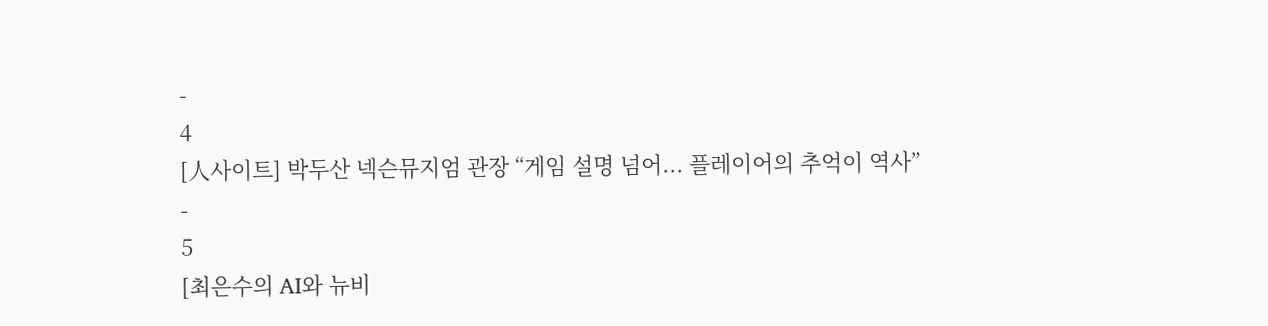-
4
[人사이트] 박두산 넥슨뮤지엄 관장 “게임 설명 넘어... 플레이어의 추억이 역사”
-
5
[최은수의 AI와 뉴비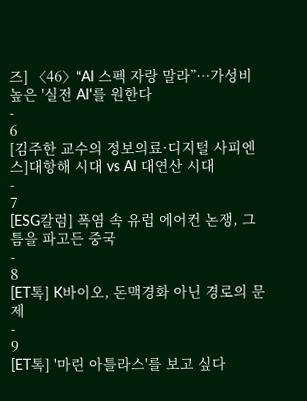즈] 〈46〉“AI 스펙 자랑 말라”…가성비 높은 '실전 AI'를 원한다
-
6
[김주한 교수의 정보의료·디지털 사피엔스]대항해 시대 vs AI 대연산 시대
-
7
[ESG칼럼] 폭염 속 유럽 에어컨 논쟁, 그 틈을 파고든 중국
-
8
[ET톡] K바이오, 돈맥경화 아닌 경로의 문제
-
9
[ET톡] '마린 아틀라스'를 보고 싶다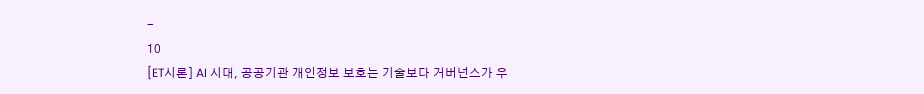-
10
[ET시론] AI 시대, 공공기관 개인정보 보호는 기술보다 거버넌스가 우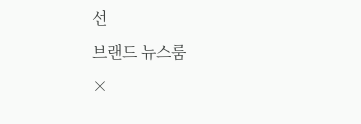선
브랜드 뉴스룸
×